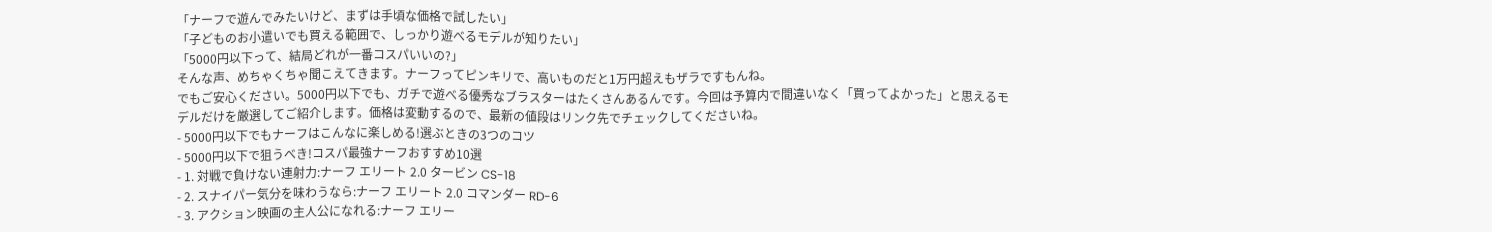「ナーフで遊んでみたいけど、まずは手頃な価格で試したい」
「子どものお小遣いでも買える範囲で、しっかり遊べるモデルが知りたい」
「5000円以下って、結局どれが一番コスパいいの?」
そんな声、めちゃくちゃ聞こえてきます。ナーフってピンキリで、高いものだと1万円超えもザラですもんね。
でもご安心ください。5000円以下でも、ガチで遊べる優秀なブラスターはたくさんあるんです。今回は予算内で間違いなく「買ってよかった」と思えるモデルだけを厳選してご紹介します。価格は変動するので、最新の値段はリンク先でチェックしてくださいね。
- 5000円以下でもナーフはこんなに楽しめる!選ぶときの3つのコツ
- 5000円以下で狙うべき!コスパ最強ナーフおすすめ10選
- 1. 対戦で負けない連射力:ナーフ エリート 2.0 タービン CS-18
- 2. スナイパー気分を味わうなら:ナーフ エリート 2.0 コマンダー RD-6
- 3. アクション映画の主人公になれる:ナーフ エリー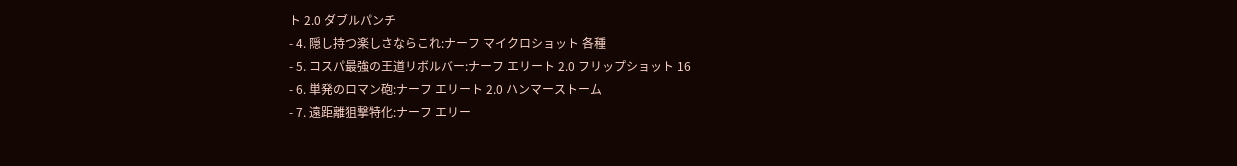ト 2.0 ダブルパンチ
- 4. 隠し持つ楽しさならこれ:ナーフ マイクロショット 各種
- 5. コスパ最強の王道リボルバー:ナーフ エリート 2.0 フリップショット 16
- 6. 単発のロマン砲:ナーフ エリート 2.0 ハンマーストーム
- 7. 遠距離狙撃特化:ナーフ エリー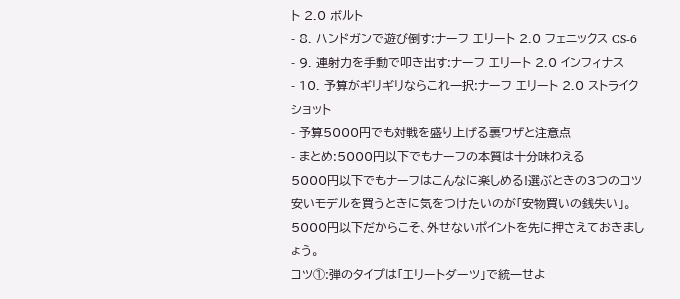ト 2.0 ボルト
- 8. ハンドガンで遊び倒す:ナーフ エリート 2.0 フェニックス CS-6
- 9. 連射力を手動で叩き出す:ナーフ エリート 2.0 インフィナス
- 10. 予算がギリギリならこれ一択:ナーフ エリート 2.0 ストライクショット
- 予算5000円でも対戦を盛り上げる裏ワザと注意点
- まとめ:5000円以下でもナーフの本質は十分味わえる
5000円以下でもナーフはこんなに楽しめる!選ぶときの3つのコツ
安いモデルを買うときに気をつけたいのが「安物買いの銭失い」。5000円以下だからこそ、外せないポイントを先に押さえておきましょう。
コツ①:弾のタイプは「エリートダーツ」で統一せよ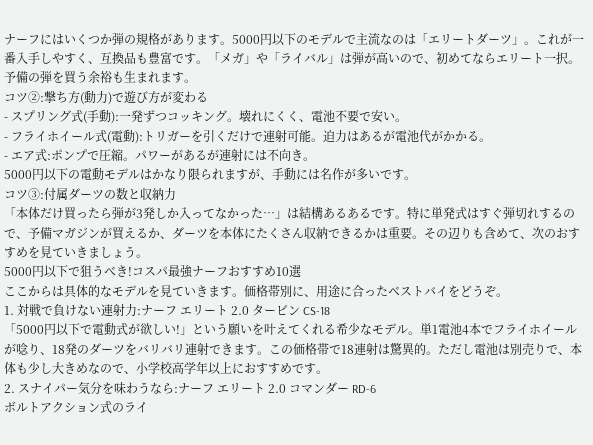ナーフにはいくつか弾の規格があります。5000円以下のモデルで主流なのは「エリートダーツ」。これが一番入手しやすく、互換品も豊富です。「メガ」や「ライバル」は弾が高いので、初めてならエリート一択。予備の弾を買う余裕も生まれます。
コツ②:撃ち方(動力)で遊び方が変わる
- スプリング式(手動):一発ずつコッキング。壊れにくく、電池不要で安い。
- フライホイール式(電動):トリガーを引くだけで連射可能。迫力はあるが電池代がかかる。
- エア式:ポンプで圧縮。パワーがあるが連射には不向き。
5000円以下の電動モデルはかなり限られますが、手動には名作が多いです。
コツ③:付属ダーツの数と収納力
「本体だけ買ったら弾が3発しか入ってなかった…」は結構あるあるです。特に単発式はすぐ弾切れするので、予備マガジンが買えるか、ダーツを本体にたくさん収納できるかは重要。その辺りも含めて、次のおすすめを見ていきましょう。
5000円以下で狙うべき!コスパ最強ナーフおすすめ10選
ここからは具体的なモデルを見ていきます。価格帯別に、用途に合ったベストバイをどうぞ。
1. 対戦で負けない連射力:ナーフ エリート 2.0 タービン CS-18
「5000円以下で電動式が欲しい!」という願いを叶えてくれる希少なモデル。単1電池4本でフライホイールが唸り、18発のダーツをバリバリ連射できます。この価格帯で18連射は驚異的。ただし電池は別売りで、本体も少し大きめなので、小学校高学年以上におすすめです。
2. スナイパー気分を味わうなら:ナーフ エリート 2.0 コマンダー RD-6
ボルトアクション式のライ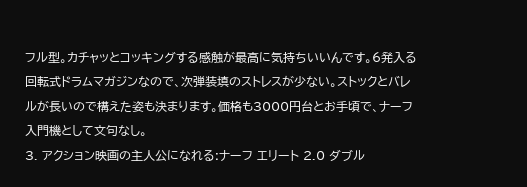フル型。カチャッとコッキングする感触が最高に気持ちいいんです。6発入る回転式ドラムマガジンなので、次弾装填のストレスが少ない。ストックとバレルが長いので構えた姿も決まります。価格も3000円台とお手頃で、ナーフ入門機として文句なし。
3. アクション映画の主人公になれる:ナーフ エリート 2.0 ダブル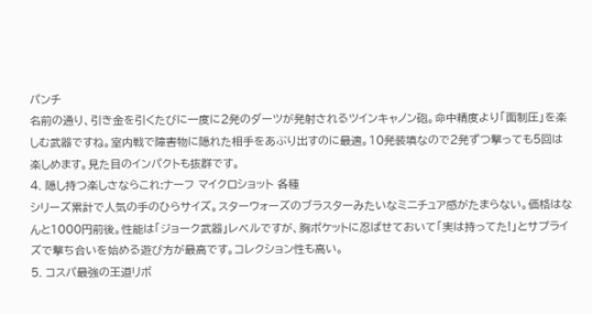パンチ
名前の通り、引き金を引くたびに一度に2発のダーツが発射されるツインキャノン砲。命中精度より「面制圧」を楽しむ武器ですね。室内戦で障害物に隠れた相手をあぶり出すのに最適。10発装填なので2発ずつ撃っても5回は楽しめます。見た目のインパクトも抜群です。
4. 隠し持つ楽しさならこれ:ナーフ マイクロショット 各種
シリーズ累計で人気の手のひらサイズ。スターウォーズのブラスターみたいなミニチュア感がたまらない。価格はなんと1000円前後。性能は「ジョーク武器」レベルですが、胸ポケットに忍ばせておいて「実は持ってた!」とサプライズで撃ち合いを始める遊び方が最高です。コレクション性も高い。
5. コスパ最強の王道リボ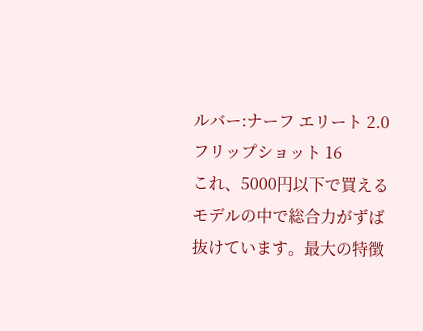ルバー:ナーフ エリート 2.0 フリップショット 16
これ、5000円以下で買えるモデルの中で総合力がずば抜けています。最大の特徴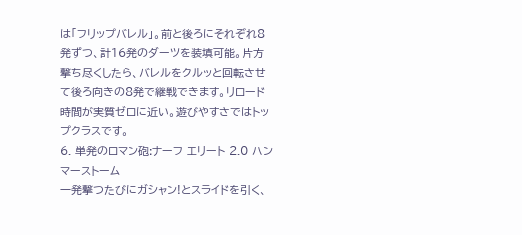は「フリップバレル」。前と後ろにそれぞれ8発ずつ、計16発のダーツを装填可能。片方撃ち尽くしたら、バレルをクルッと回転させて後ろ向きの8発で継戦できます。リロード時間が実質ゼロに近い。遊びやすさではトップクラスです。
6. 単発のロマン砲:ナーフ エリート 2.0 ハンマーストーム
一発撃つたびにガシャン!とスライドを引く、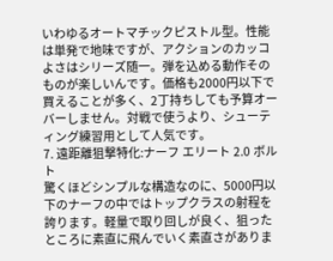いわゆるオートマチックピストル型。性能は単発で地味ですが、アクションのカッコよさはシリーズ随一。弾を込める動作そのものが楽しいんです。価格も2000円以下で買えることが多く、2丁持ちしても予算オーバーしません。対戦で使うより、シューティング練習用として人気です。
7. 遠距離狙撃特化:ナーフ エリート 2.0 ボルト
驚くほどシンプルな構造なのに、5000円以下のナーフの中ではトップクラスの射程を誇ります。軽量で取り回しが良く、狙ったところに素直に飛んでいく素直さがありま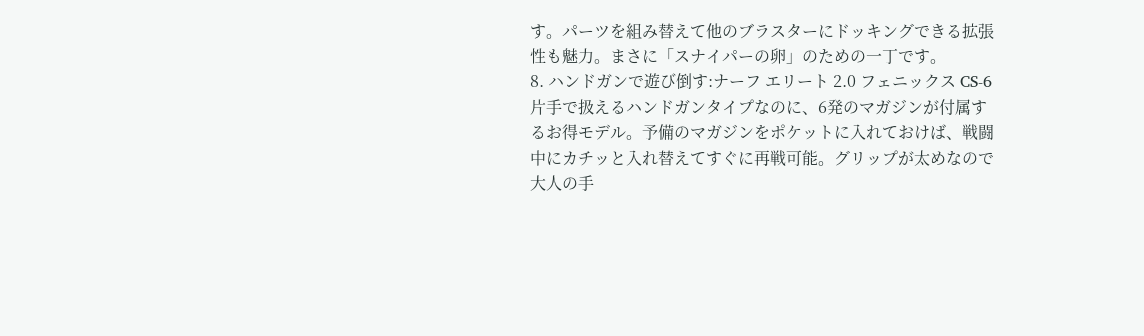す。パーツを組み替えて他のブラスターにドッキングできる拡張性も魅力。まさに「スナイパーの卵」のための一丁です。
8. ハンドガンで遊び倒す:ナーフ エリート 2.0 フェニックス CS-6
片手で扱えるハンドガンタイプなのに、6発のマガジンが付属するお得モデル。予備のマガジンをポケットに入れておけば、戦闘中にカチッと入れ替えてすぐに再戦可能。グリップが太めなので大人の手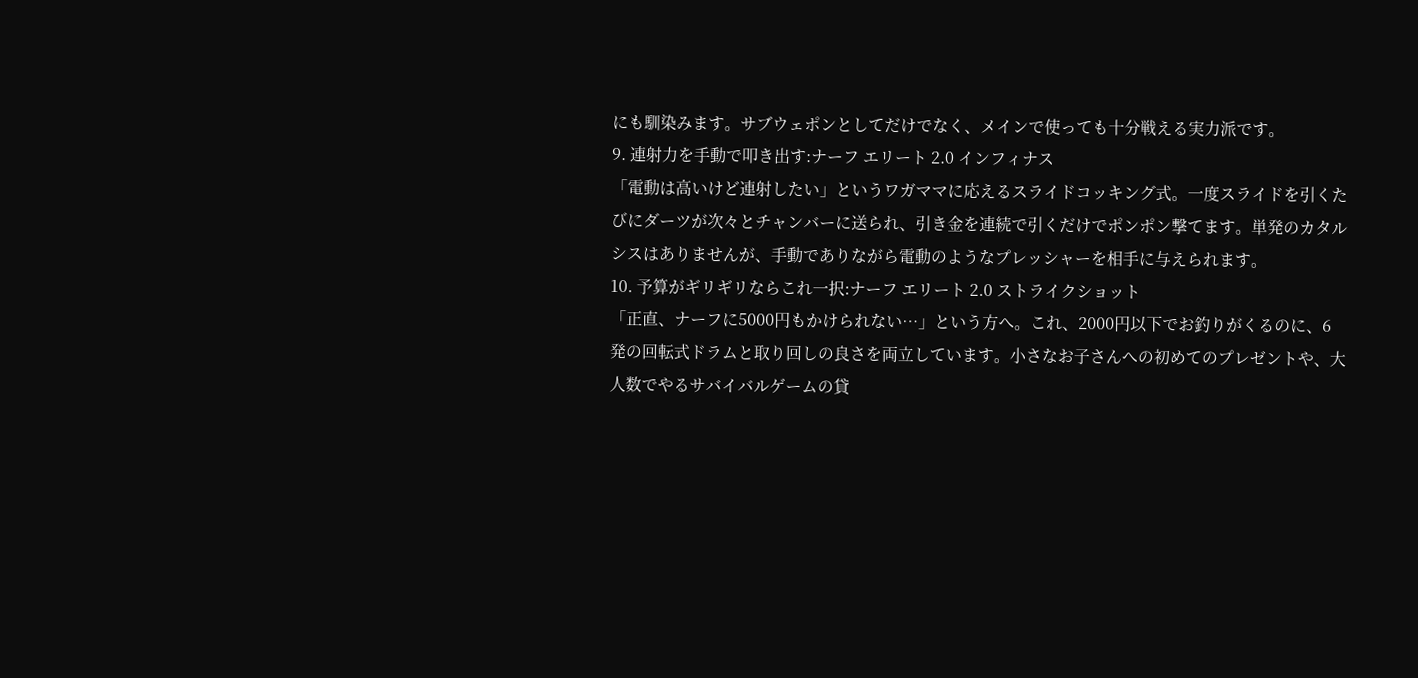にも馴染みます。サブウェポンとしてだけでなく、メインで使っても十分戦える実力派です。
9. 連射力を手動で叩き出す:ナーフ エリート 2.0 インフィナス
「電動は高いけど連射したい」というワガママに応えるスライドコッキング式。一度スライドを引くたびにダーツが次々とチャンバーに送られ、引き金を連続で引くだけでポンポン撃てます。単発のカタルシスはありませんが、手動でありながら電動のようなプレッシャーを相手に与えられます。
10. 予算がギリギリならこれ一択:ナーフ エリート 2.0 ストライクショット
「正直、ナーフに5000円もかけられない…」という方へ。これ、2000円以下でお釣りがくるのに、6発の回転式ドラムと取り回しの良さを両立しています。小さなお子さんへの初めてのプレゼントや、大人数でやるサバイバルゲームの貸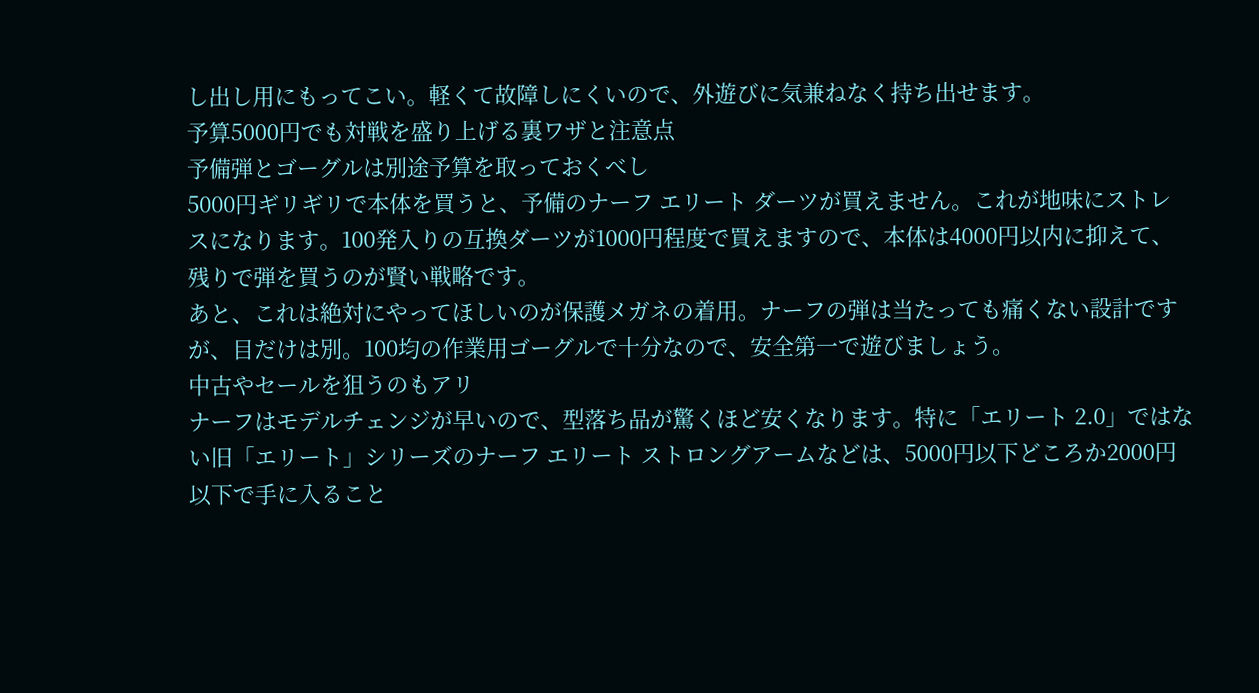し出し用にもってこい。軽くて故障しにくいので、外遊びに気兼ねなく持ち出せます。
予算5000円でも対戦を盛り上げる裏ワザと注意点
予備弾とゴーグルは別途予算を取っておくべし
5000円ギリギリで本体を買うと、予備のナーフ エリート ダーツが買えません。これが地味にストレスになります。100発入りの互換ダーツが1000円程度で買えますので、本体は4000円以内に抑えて、残りで弾を買うのが賢い戦略です。
あと、これは絶対にやってほしいのが保護メガネの着用。ナーフの弾は当たっても痛くない設計ですが、目だけは別。100均の作業用ゴーグルで十分なので、安全第一で遊びましょう。
中古やセールを狙うのもアリ
ナーフはモデルチェンジが早いので、型落ち品が驚くほど安くなります。特に「エリート 2.0」ではない旧「エリート」シリーズのナーフ エリート ストロングアームなどは、5000円以下どころか2000円以下で手に入ること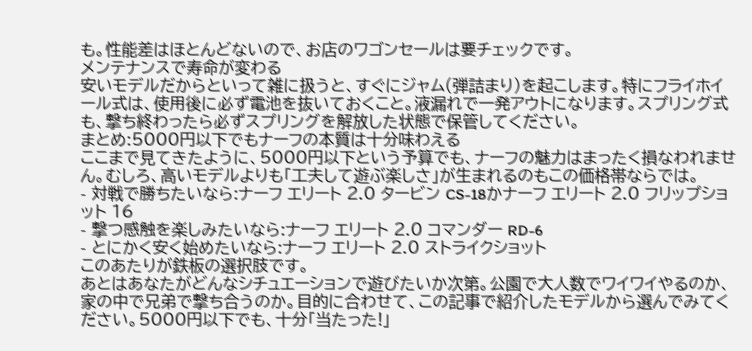も。性能差はほとんどないので、お店のワゴンセールは要チェックです。
メンテナンスで寿命が変わる
安いモデルだからといって雑に扱うと、すぐにジャム(弾詰まり)を起こします。特にフライホイール式は、使用後に必ず電池を抜いておくこと。液漏れで一発アウトになります。スプリング式も、撃ち終わったら必ずスプリングを解放した状態で保管してください。
まとめ:5000円以下でもナーフの本質は十分味わえる
ここまで見てきたように、5000円以下という予算でも、ナーフの魅力はまったく損なわれません。むしろ、高いモデルよりも「工夫して遊ぶ楽しさ」が生まれるのもこの価格帯ならでは。
- 対戦で勝ちたいなら:ナーフ エリート 2.0 タービン CS-18かナーフ エリート 2.0 フリップショット 16
- 撃つ感触を楽しみたいなら:ナーフ エリート 2.0 コマンダー RD-6
- とにかく安く始めたいなら:ナーフ エリート 2.0 ストライクショット
このあたりが鉄板の選択肢です。
あとはあなたがどんなシチュエーションで遊びたいか次第。公園で大人数でワイワイやるのか、家の中で兄弟で撃ち合うのか。目的に合わせて、この記事で紹介したモデルから選んでみてください。5000円以下でも、十分「当たった!」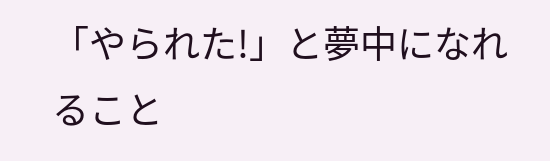「やられた!」と夢中になれること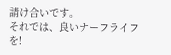請け合いです。
それでは、良いナーフライフを!